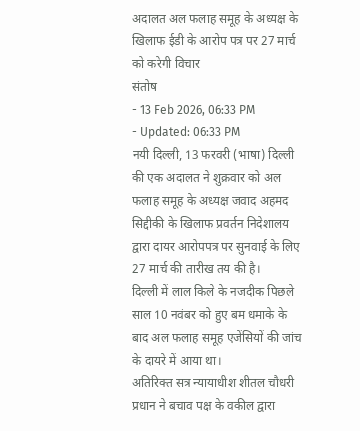अदालत अल फलाह समूह के अध्यक्ष के खिलाफ ईडी के आरोप पत्र पर 27 मार्च को करेगी विचार
संतोष
- 13 Feb 2026, 06:33 PM
- Updated: 06:33 PM
नयी दिल्ली, 13 फरवरी (भाषा) दिल्ली की एक अदालत ने शुक्रवार को अल फलाह समूह के अध्यक्ष जवाद अहमद सिद्दीकी के खिलाफ प्रवर्तन निदेशालय द्वारा दायर आरोपपत्र पर सुनवाई के लिए 27 मार्च की तारीख तय की है।
दिल्ली में लाल किले के नजदीक पिछले साल 10 नवंबर को हुए बम धमाके के बाद अल फलाह समूह एजेंसियों की जांच के दायरे में आया था।
अतिरिक्त सत्र न्यायाधीश शीतल चौधरी प्रधान ने बचाव पक्ष के वकील द्वारा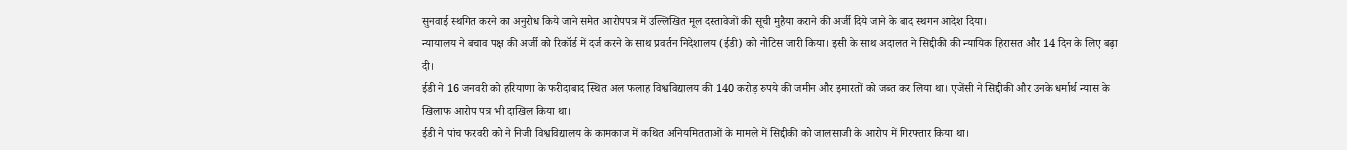सुनवाई स्थगित करने का अनुरोध किये जाने समेत आरोपपत्र में उल्लिखित मूल दस्तावेजों की सूची मुहैया कराने की अर्जी दिये जाने के बाद स्थगन आदेश दिया।
न्यायालय ने बचाव पक्ष की अर्जी को रिकॉर्ड में दर्ज करने के साथ प्रवर्तन निदेशालय (ईडी) को नोटिस जारी किया। इसी के साथ अदालत ने सिद्दीकी की न्यायिक हिरासत और 14 दिन के लिए बढ़ा दी।
ईडी ने 16 जनवरी को हरियाणा के फरीदाबाद स्थित अल फलाह विश्वविद्यालय की 140 करोड़ रुपये की जमीन और इमारतों को जब्त कर लिया था। एजेंसी ने सिद्दीकी और उनके धर्मार्थ न्यास के खिलाफ आरोप पत्र भी दाखिल किया था।
ईडी ने पांच फरवरी को ने निजी विश्वविद्यालय के कामकाज में कथित अनियमितताओं के मामले में सिद्दीकी को जालसाजी के आरोप में गिरफ्तार किया था।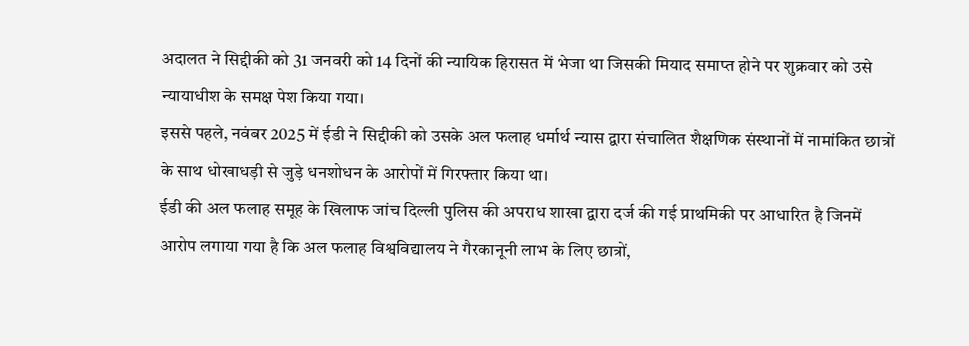अदालत ने सिद्दीकी को 31 जनवरी को 14 दिनों की न्यायिक हिरासत में भेजा था जिसकी मियाद समाप्त होने पर शुक्रवार को उसे न्यायाधीश के समक्ष पेश किया गया।
इससे पहले, नवंबर 2025 में ईडी ने सिद्दीकी को उसके अल फलाह धर्मार्थ न्यास द्वारा संचालित शैक्षणिक संस्थानों में नामांकित छात्रों के साथ धोखाधड़ी से जुड़े धनशोधन के आरोपों में गिरफ्तार किया था।
ईडी की अल फलाह समूह के खिलाफ जांच दिल्ली पुलिस की अपराध शाखा द्वारा दर्ज की गई प्राथमिकी पर आधारित है जिनमें आरोप लगाया गया है कि अल फलाह विश्वविद्यालय ने गैरकानूनी लाभ के लिए छात्रों,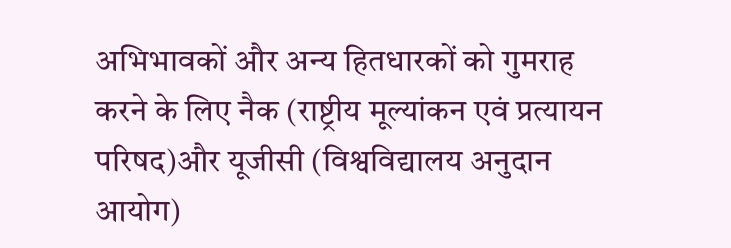अभिभावकों और अन्य हितधारकों को गुमराह करने के लिए नैक (राष्ट्रीय मूल्यांकन एवं प्रत्यायन परिषद)और यूजीसी (विश्वविद्यालय अनुदान आयोग)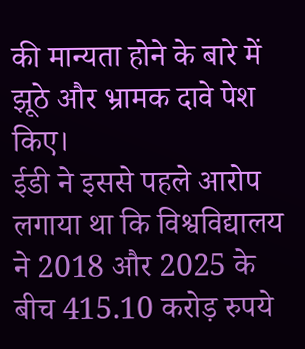की मान्यता होने के बारे में झूठे और भ्रामक दावे पेश किए।
ईडी ने इससे पहले आरोप लगाया था कि विश्वविद्यालय ने 2018 और 2025 के बीच 415.10 करोड़ रुपये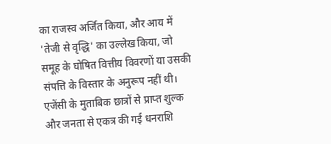का राजस्व अर्जित किया, और आय में 'तेजी से वृद्धि' का उल्लेख किया, जो समूह के घोषित वित्तीय विवरणों या उसकी संपत्ति के विस्तार के अनुरूप नहीं थी।
एजेंसी के मुताबिक छात्रों से प्राप्त शुल्क और जनता से एकत्र की गई धनराशि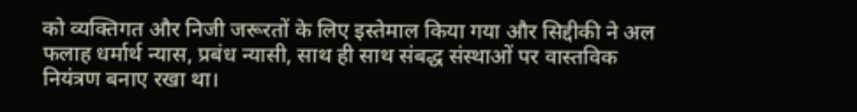को व्यक्तिगत और निजी जरूरतों के लिए इस्तेमाल किया गया और सिद्दीकी ने अल फलाह धर्मार्थ न्यास, प्रबंध न्यासी, साथ ही साथ संबद्ध संस्थाओं पर वास्तविक नियंत्रण बनाए रखा था।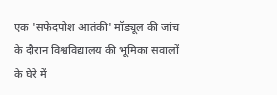एक 'सफेदपोश आतंकी' मॉड्यूल की जांच के दौरान विश्वविद्यालय की भूमिका सवालों के घेरे में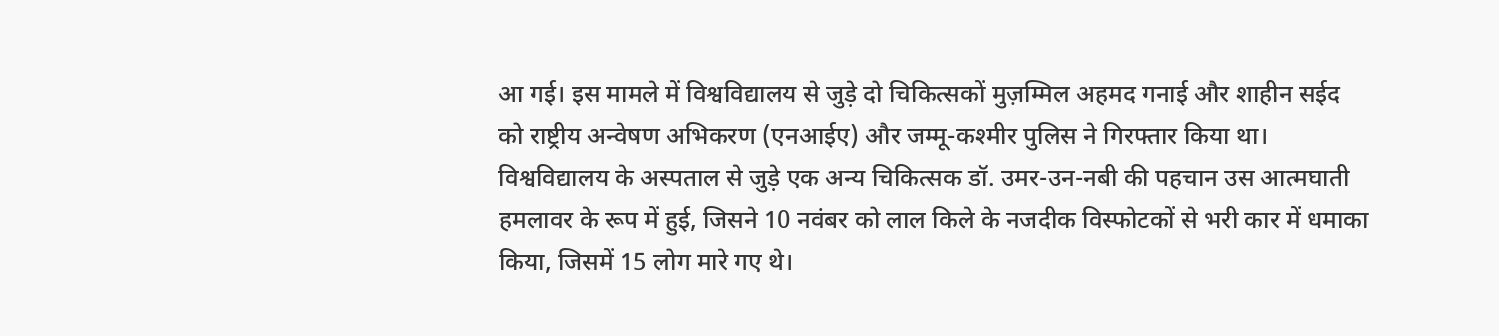आ गई। इस मामले में विश्वविद्यालय से जुड़े दो चिकित्सकों मुज़म्मिल अहमद गनाई और शाहीन सईद को राष्ट्रीय अन्वेषण अभिकरण (एनआईए) और जम्मू-कश्मीर पुलिस ने गिरफ्तार किया था।
विश्वविद्यालय के अस्पताल से जुड़े एक अन्य चिकित्सक डॉ. उमर-उन-नबी की पहचान उस आत्मघाती हमलावर के रूप में हुई, जिसने 10 नवंबर को लाल किले के नजदीक विस्फोटकों से भरी कार में धमाका किया, जिसमें 15 लोग मारे गए थे।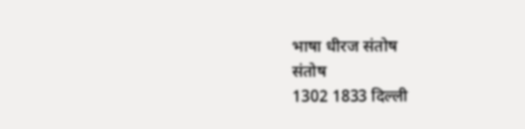भाषा धीरज संतोष
संतोष
1302 1833 दिल्ली